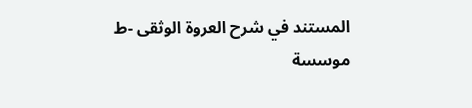المستند في شرح العروة الوثقى -ط موسسة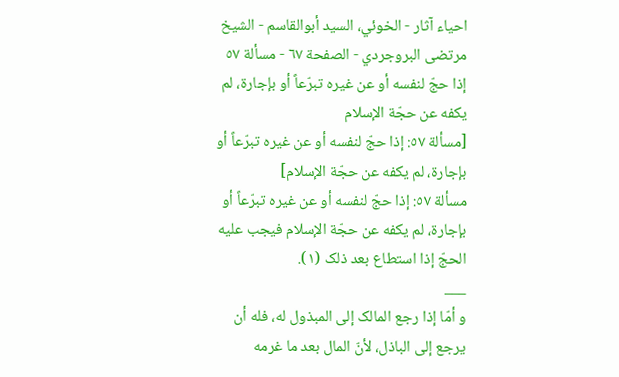احياء آثار - الخوئي، السيد أبوالقاسم - الشيخ مرتضى البروجردي - الصفحة ٦٧ - مسألة ٥٧ إذا حجّ لنفسه أو عن غیره تبرّعاً أو بإجارة، لم یکفه عن حجّة الإسلام
[مسألة ٥٧: إذا حجّ لنفسه أو عن غیره تبرّعاً أو بإجارة، لم یکفه عن حجّة الإسلام]
مسألة ٥٧: إذا حجّ لنفسه أو عن غیره تبرّعاً أو بإجارة، لم یکفه عن حجّة الإسلام فیجب علیه الحجّ إذا استطاع بعد ذلک (١).
___
و أمّا إذا رجع المالک إلی المبذول له، فله أن یرجع إلی الباذل، لأنّ المال بعد ما غرمه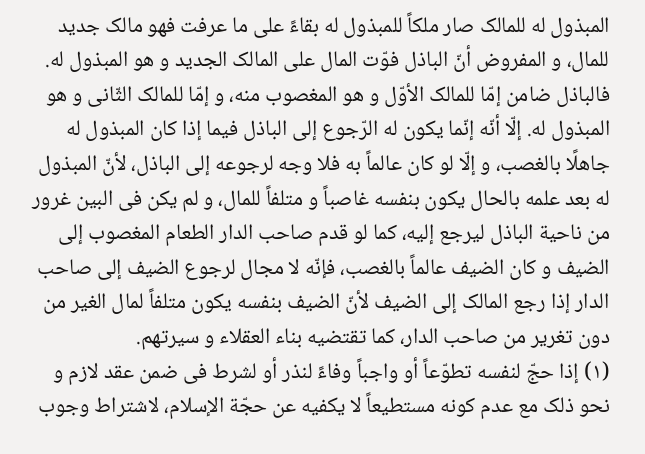المبذول له للمالک صار ملکاً للمبذول له بقاءً علی ما عرفت فهو مالک جدید للمال، و المفروض أنّ الباذل فوّت المال علی المالک الجدید و هو المبذول له.
فالباذل ضامن إمّا للمالک الأوّل و هو المغصوب منه، و إمّا للمالک الثّانی و هو المبذول له. إلّا أنّه إنّما یکون له الرّجوع إلی الباذل فیما إذا کان المبذول له جاهلًا بالغصب، و إلّا لو کان عالماً به فلا وجه لرجوعه إلی الباذل، لأنّ المبذول له بعد علمه بالحال یکون بنفسه غاصباً و متلفاً للمال، و لم یکن فی البین غرور من ناحیة الباذل لیرجع إلیه، کما لو قدم صاحب الدار الطعام المغصوب إلی الضیف و کان الضیف عالماً بالغصب، فإنّه لا مجال لرجوع الضیف إلی صاحب الدار إذا رجع المالک إلی الضیف لأنّ الضیف بنفسه یکون متلفاً لمال الغیر من دون تغریر من صاحب الدار، کما تقتضیه بناء العقلاء و سیرتهم.
(١) إذا حجّ لنفسه تطوّعاً أو واجباً وفاءً لنذر أو لشرط فی ضمن عقد لازم و نحو ذلک مع عدم کونه مستطیعاً لا یکفیه عن حجّة الإسلام، لاشتراط وجوب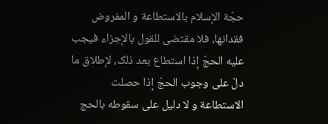حجّة الإسلام بالاستطاعة و المفروض فقدانها، فلا مقتضی للقول بالإجزاء فیجب علیه الحجّ إذا استطاع بعد ذلک، لإطلاق ما دلّ علی وجوب الحجّ إذا حصلت الاستطاعة و لا دلیل علی سقوطه بالحج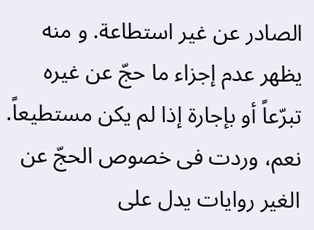الصادر عن غیر استطاعة. و منه یظهر عدم إجزاء ما حجّ عن غیره تبرّعاً أو بإجارة إذا لم یکن مستطیعاً.
نعم، وردت فی خصوص الحجّ عن الغیر روایات یدل علی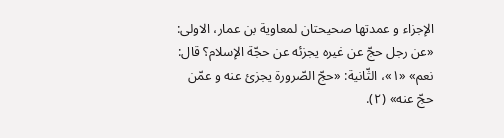الإجزاء و عمدتها صحیحتان لمعاویة بن عمار، الاولی: «عن رجل حجّ عن غیره یجزئه عن حجّة الإسلام؟ قال: نعم» «١»، الثّانیة: «حجّ الصّرورة یجزئ عنه و عمّن حجّ عنه» (٢).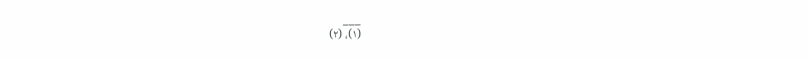___
(١)، (٢)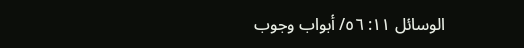الوسائل ١١: ٥٦/ أبواب وجوب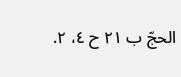الحجّ ب ٢١ ح ٤، ٢.